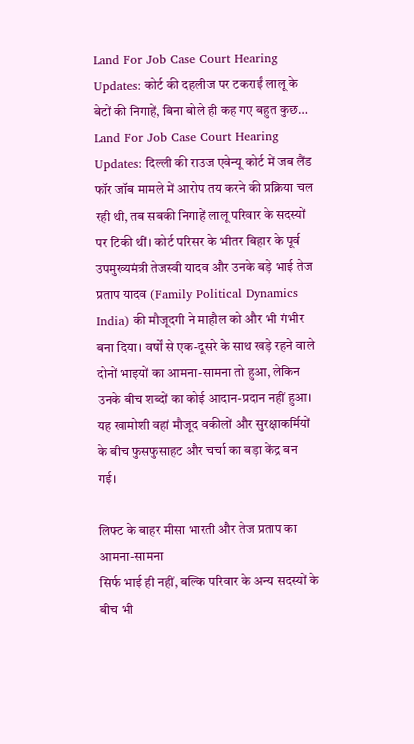Land For Job Case Court Hearing Updates: कोर्ट की दहलीज पर टकराईं लालू के बेटों की निगाहें, बिना बोले ही कह गए बहुत कुछ…
Land For Job Case Court Hearing Updates: दिल्ली की राउज एवेन्यू कोर्ट में जब लैंड फॉर जॉब मामले में आरोप तय करने की प्रक्रिया चल रही थी, तब सबकी निगाहें लालू परिवार के सदस्यों पर टिकी थीं। कोर्ट परिसर के भीतर बिहार के पूर्व उपमुख्यमंत्री तेजस्वी यादव और उनके बड़े भाई तेज प्रताप यादव (Family Political Dynamics India) की मौजूदगी ने माहौल को और भी गंभीर बना दिया। वर्षों से एक-दूसरे के साथ खड़े रहने वाले दोनों भाइयों का आमना-सामना तो हुआ, लेकिन उनके बीच शब्दों का कोई आदान-प्रदान नहीं हुआ। यह खामोशी वहां मौजूद वकीलों और सुरक्षाकर्मियों के बीच फुसफुसाहट और चर्चा का बड़ा केंद्र बन गई।

लिफ्ट के बाहर मीसा भारती और तेज प्रताप का आमना-सामना
सिर्फ भाई ही नहीं, बल्कि परिवार के अन्य सदस्यों के बीच भी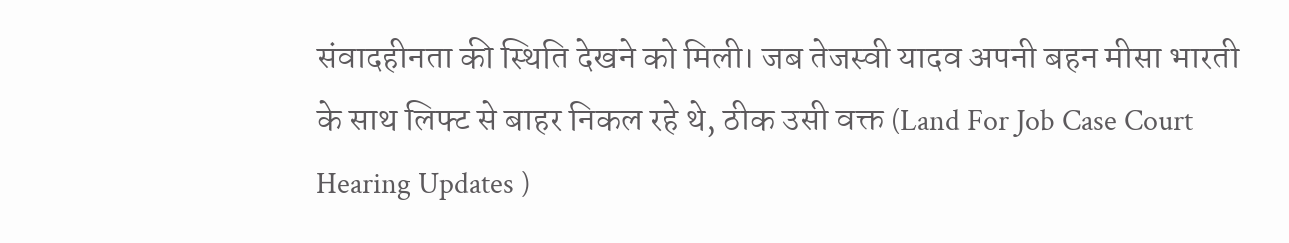संवादहीनता की स्थिति देखने को मिली। जब तेजस्वी यादव अपनी बहन मीसा भारती के साथ लिफ्ट से बाहर निकल रहे थे, ठीक उसी वक्त (Land For Job Case Court Hearing Updates )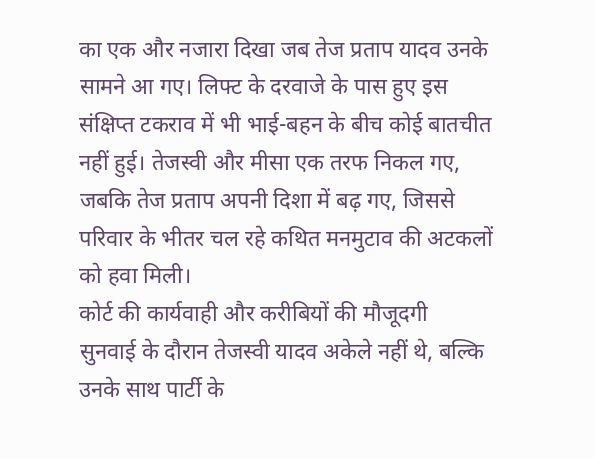का एक और नजारा दिखा जब तेज प्रताप यादव उनके सामने आ गए। लिफ्ट के दरवाजे के पास हुए इस संक्षिप्त टकराव में भी भाई-बहन के बीच कोई बातचीत नहीं हुई। तेजस्वी और मीसा एक तरफ निकल गए, जबकि तेज प्रताप अपनी दिशा में बढ़ गए, जिससे परिवार के भीतर चल रहे कथित मनमुटाव की अटकलों को हवा मिली।
कोर्ट की कार्यवाही और करीबियों की मौजूदगी
सुनवाई के दौरान तेजस्वी यादव अकेले नहीं थे, बल्कि उनके साथ पार्टी के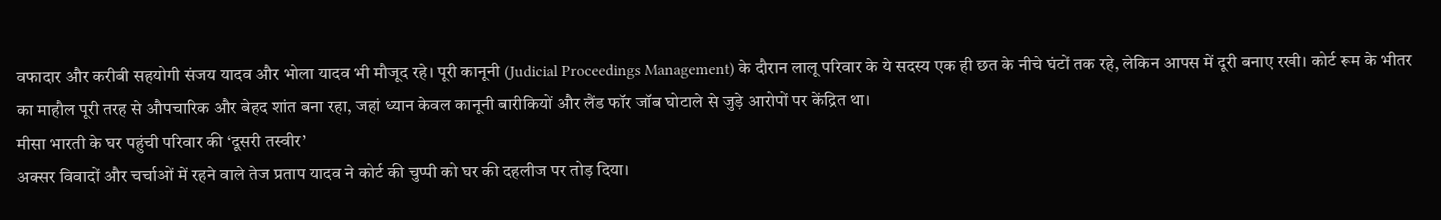वफादार और करीबी सहयोगी संजय यादव और भोला यादव भी मौजूद रहे। पूरी कानूनी (Judicial Proceedings Management) के दौरान लालू परिवार के ये सदस्य एक ही छत के नीचे घंटों तक रहे, लेकिन आपस में दूरी बनाए रखी। कोर्ट रूम के भीतर का माहौल पूरी तरह से औपचारिक और बेहद शांत बना रहा, जहां ध्यान केवल कानूनी बारीकियों और लैंड फॉर जॉब घोटाले से जुड़े आरोपों पर केंद्रित था।
मीसा भारती के घर पहुंची परिवार की ‘दूसरी तस्वीर’
अक्सर विवादों और चर्चाओं में रहने वाले तेज प्रताप यादव ने कोर्ट की चुप्पी को घर की दहलीज पर तोड़ दिया।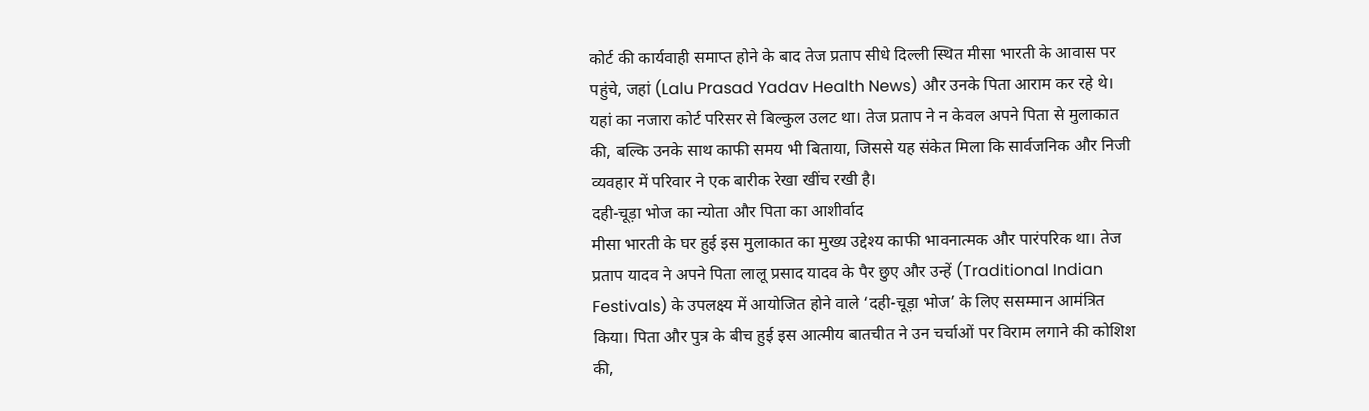कोर्ट की कार्यवाही समाप्त होने के बाद तेज प्रताप सीधे दिल्ली स्थित मीसा भारती के आवास पर पहुंचे, जहां (Lalu Prasad Yadav Health News) और उनके पिता आराम कर रहे थे। यहां का नजारा कोर्ट परिसर से बिल्कुल उलट था। तेज प्रताप ने न केवल अपने पिता से मुलाकात की, बल्कि उनके साथ काफी समय भी बिताया, जिससे यह संकेत मिला कि सार्वजनिक और निजी व्यवहार में परिवार ने एक बारीक रेखा खींच रखी है।
दही-चूड़ा भोज का न्योता और पिता का आशीर्वाद
मीसा भारती के घर हुई इस मुलाकात का मुख्य उद्देश्य काफी भावनात्मक और पारंपरिक था। तेज प्रताप यादव ने अपने पिता लालू प्रसाद यादव के पैर छुए और उन्हें (Traditional Indian Festivals) के उपलक्ष्य में आयोजित होने वाले ‘दही-चूड़ा भोज’ के लिए ससम्मान आमंत्रित किया। पिता और पुत्र के बीच हुई इस आत्मीय बातचीत ने उन चर्चाओं पर विराम लगाने की कोशिश की,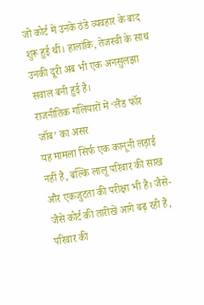जो कोर्ट में उनके ठंडे व्यवहार के बाद शुरू हुई थीं। हालांकि, तेजस्वी के साथ उनकी दूरी अब भी एक अनसुलझा सवाल बनी हुई है।
राजनीतिक गलियारों में ‘लैंड फॉर जॉब’ का असर
यह मामला सिर्फ एक कानूनी लड़ाई नहीं है, बल्कि लालू परिवार की साख और एकजुटता की परीक्षा भी है। जैसे-जैसे कोर्ट की तारीखें आगे बढ़ रही हैं, परिवार की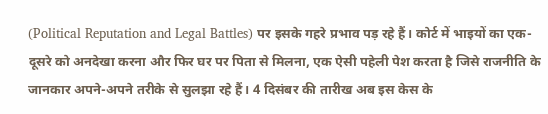(Political Reputation and Legal Battles) पर इसके गहरे प्रभाव पड़ रहे हैं। कोर्ट में भाइयों का एक-दूसरे को अनदेखा करना और फिर घर पर पिता से मिलना, एक ऐसी पहेली पेश करता है जिसे राजनीति के जानकार अपने-अपने तरीके से सुलझा रहे हैं। 4 दिसंबर की तारीख अब इस केस के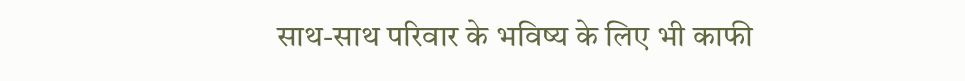साथ-साथ परिवार के भविष्य के लिए भी काफी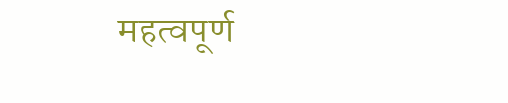महत्वपूर्ण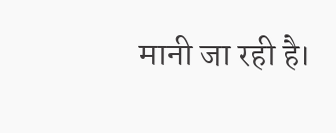मानी जा रही है।